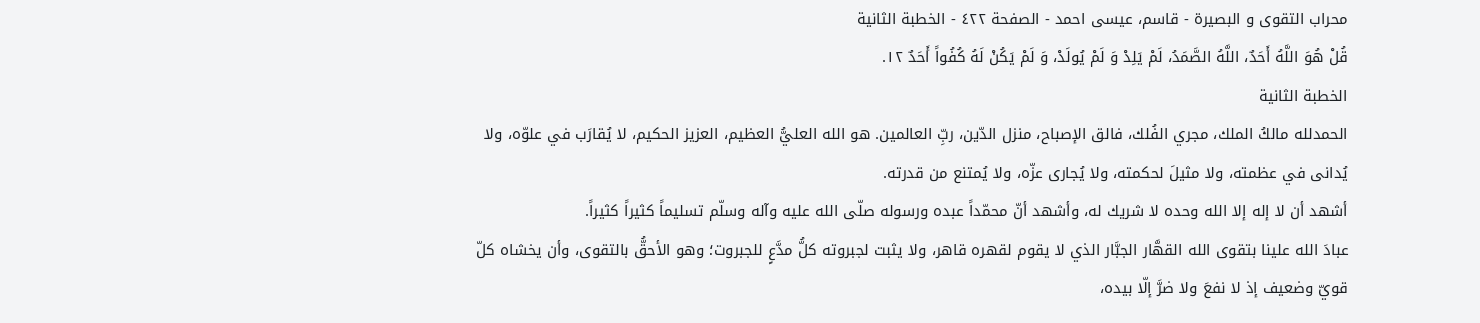محراب التقوى و البصيرة - قاسم، عيسى احمد - الصفحة ٤٢٢ - الخطبة الثانية
قُلْ هُوَ اللَّهُ أَحَدٌ، اللَّهُ الصَّمَدُ، لَمْ يَلِدْ وَ لَمْ يُولَدْ، وَ لَمْ يَكُنْ لَهُ كُفُواً أَحَدٌ ١٢.
الخطبة الثانية
الحمدلله مالكُ الملك، مجري الفُلك، فالق الإصباح، منزل الدّين، ربِّ العالمين. هو الله العليُّ العظيم، العزيز الحكيم، لا يُقارَب في علوّه، ولا يُدانى في عظمته، ولا مثيلَ لحكمته، ولا يُجارى عزّه، ولا يُمتنع من قدرته.
أشهد أن لا إله إلا الله وحده لا شريك له، وأشهد أنّ محمّداً عبده ورسوله صلّى الله عليه وآله وسلّم تسليماً كثيراً كثيراً.
عبادَ الله علينا بتقوى الله القهَّار الجبَّار الذي لا يقوم لقهره قاهر، ولا يثبت لجبروته كلُّ مدَّعٍ للجبروت؛ وهو الأحقُّ بالتقوى، وأن يخشاه كلّ قويّ وضعيف إذ لا نفعَ ولا ضرَّ إلّا بيده،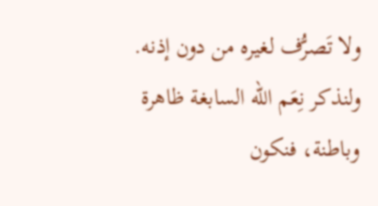ولا تَصرُّف لغيره من دون إذنه. ولنذكر نِعَم الله السابغة ظاهرة وباطنة، فنكون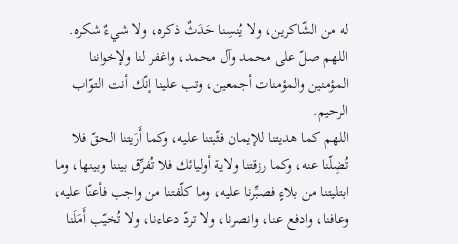له من الشّاكرين، ولا يُنسِنا حَدَثٌ ذكره، ولا شيءٌ شكره.
اللهم صلّ على محمد وآل محمد، واغفر لنا ولإخواننا المؤمنين والمؤمنات أجمعين، وتب علينا إنّك أنت التوّاب الرحيم.
اللهم كما هديتنا للإيمان فثّبتنا عليه، وكما أَرَيتنا الحقّ فلا تُضِلّنا عنه، وكما رزقتنا ولاية أوليائك فلا تُفرِّق بيننا وبينها، وما ابتليتنا من بلاءٍ فصبِّرنا عليه، وما كلّفتنا من واجب فأعنّا عليه، وعافنا، وادفع عنا، وانصرنا، ولا تردّ دعاءنا، ولا تُخيّب أَمَلَنا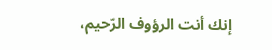إنك أنت الرؤوف الرّحيم،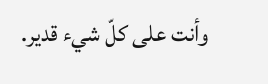وأنت على كلّ شيء قدير.